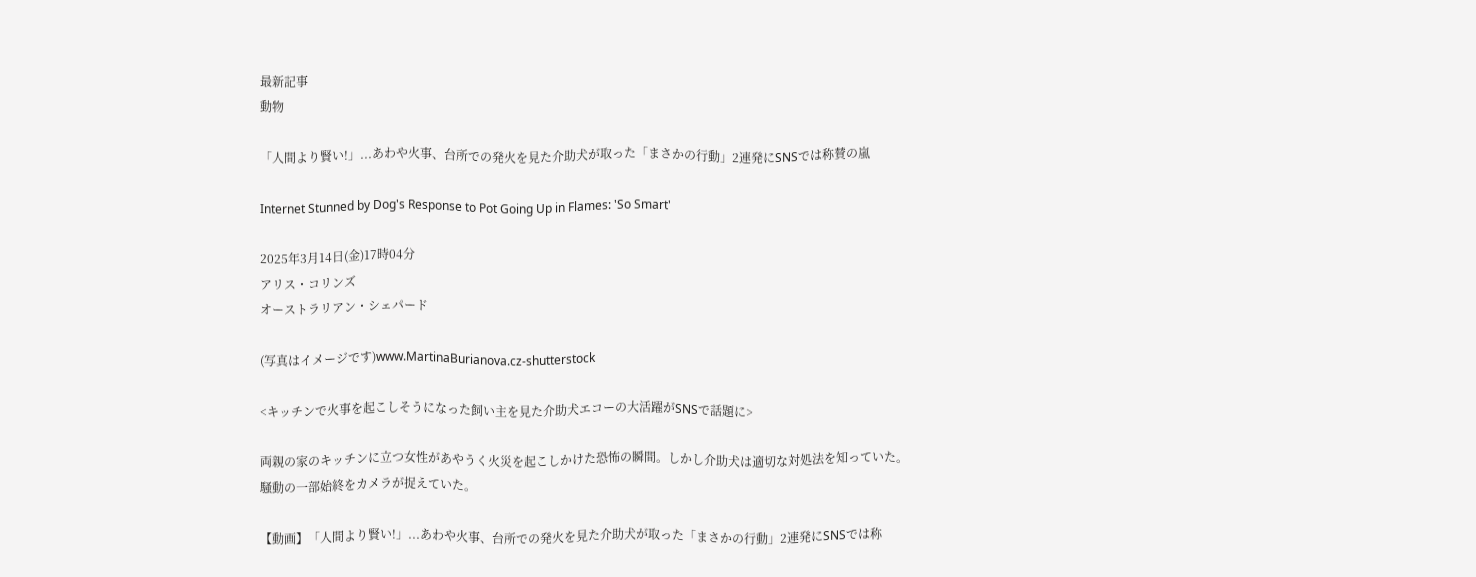最新記事
動物

「人間より賢い!」...あわや火事、台所での発火を見た介助犬が取った「まさかの行動」2連発にSNSでは称賛の嵐

Internet Stunned by Dog's Response to Pot Going Up in Flames: 'So Smart'

2025年3月14日(金)17時04分
アリス・コリンズ
オーストラリアン・シェパード

(写真はイメージです)www.MartinaBurianova.cz-shutterstock

<キッチンで火事を起こしそうになった飼い主を見た介助犬エコーの大活躍がSNSで話題に>

両親の家のキッチンに立つ女性があやうく火災を起こしかけた恐怖の瞬間。しかし介助犬は適切な対処法を知っていた。騒動の一部始終をカメラが捉えていた。

【動画】「人間より賢い!」...あわや火事、台所での発火を見た介助犬が取った「まさかの行動」2連発にSNSでは称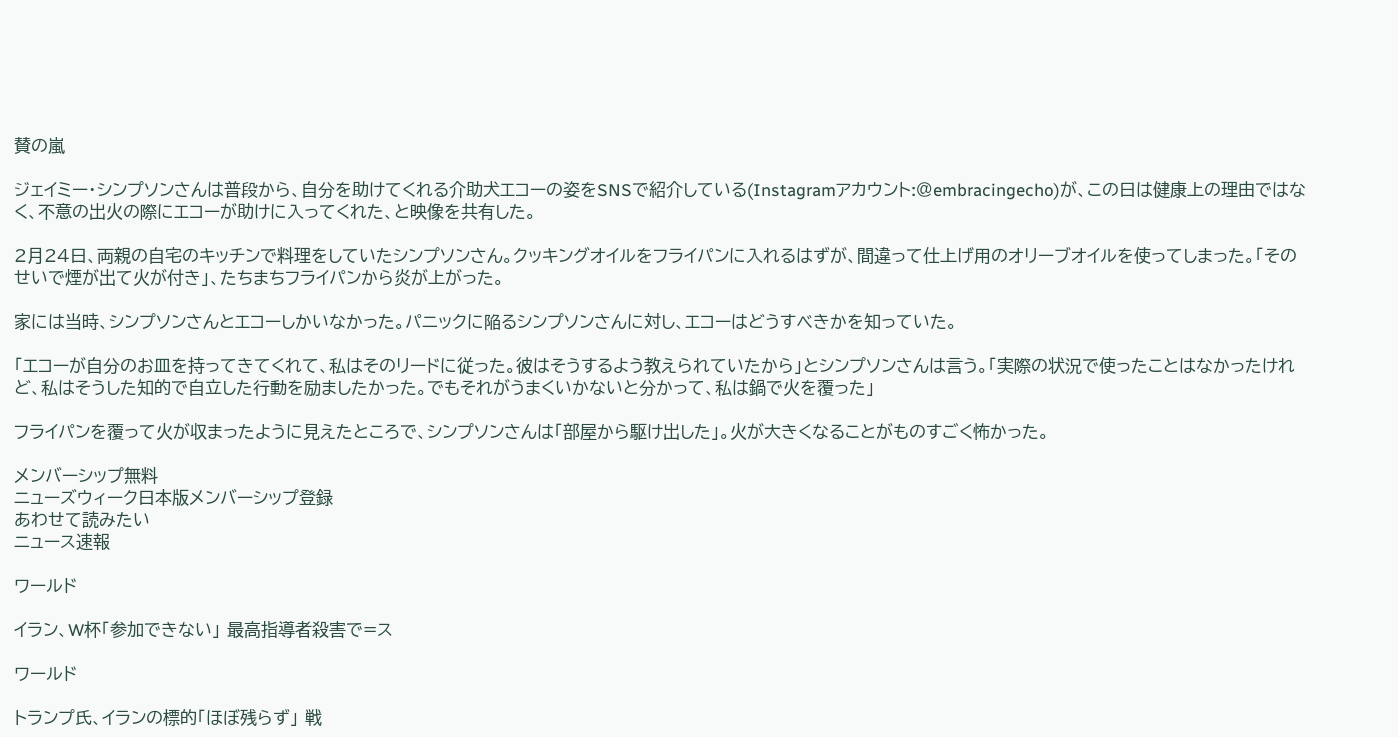賛の嵐

ジェイミー・シンプソンさんは普段から、自分を助けてくれる介助犬エコーの姿をSNSで紹介している(Instagramアカウント:@embracingecho)が、この日は健康上の理由ではなく、不意の出火の際にエコーが助けに入ってくれた、と映像を共有した。

2月24日、両親の自宅のキッチンで料理をしていたシンプソンさん。クッキングオイルをフライパンに入れるはずが、間違って仕上げ用のオリーブオイルを使ってしまった。「そのせいで煙が出て火が付き」、たちまちフライパンから炎が上がった。

家には当時、シンプソンさんとエコーしかいなかった。パニックに陥るシンプソンさんに対し、エコーはどうすべきかを知っていた。

「エコーが自分のお皿を持ってきてくれて、私はそのリードに従った。彼はそうするよう教えられていたから」とシンプソンさんは言う。「実際の状況で使ったことはなかったけれど、私はそうした知的で自立した行動を励ましたかった。でもそれがうまくいかないと分かって、私は鍋で火を覆った」

フライパンを覆って火が収まったように見えたところで、シンプソンさんは「部屋から駆け出した」。火が大きくなることがものすごく怖かった。

メンバーシップ無料
ニューズウィーク日本版メンバーシップ登録
あわせて読みたい
ニュース速報

ワールド

イラン、W杯「参加できない」 最高指導者殺害で=ス

ワールド

トランプ氏、イランの標的「ほぼ残らず」 戦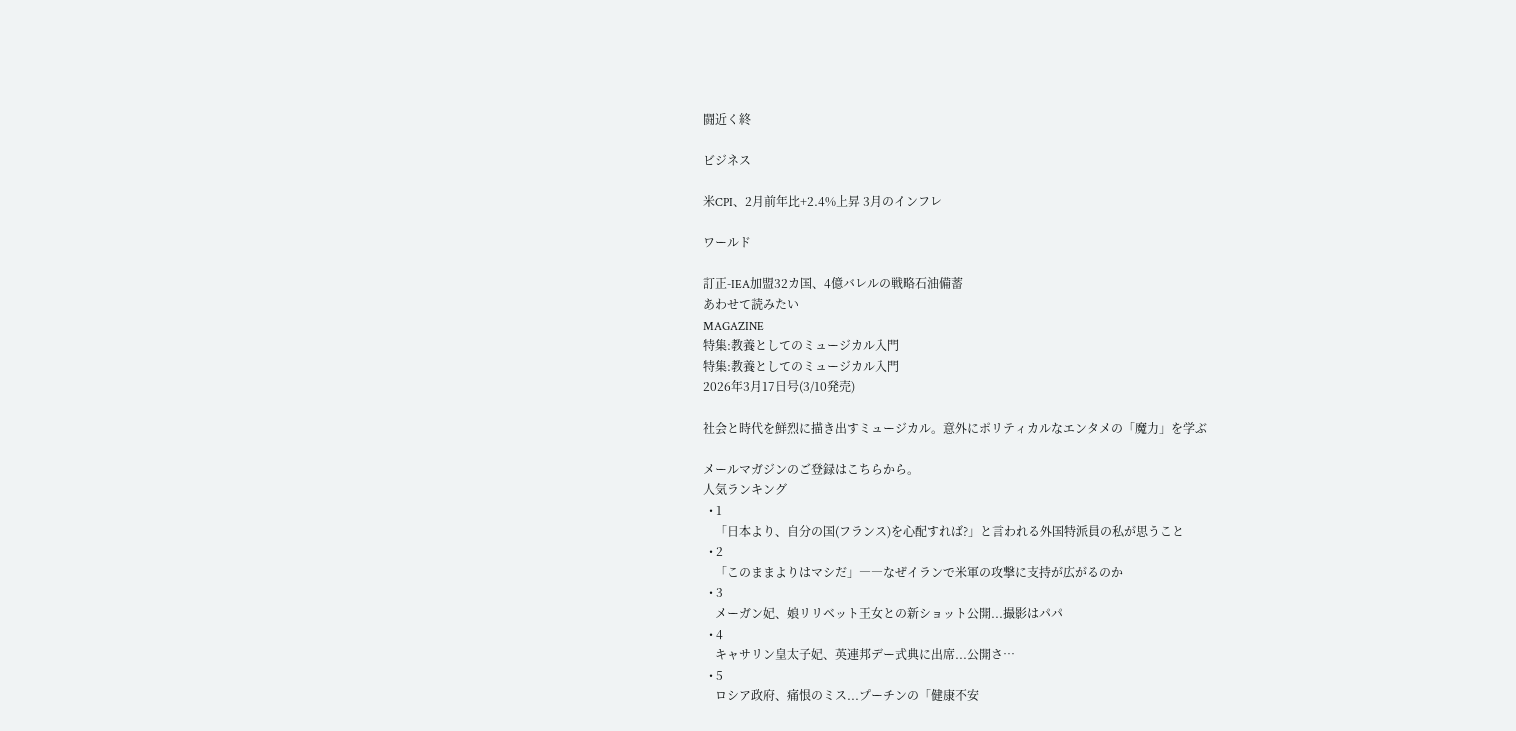闘近く終

ビジネス

米CPI、2月前年比+2.4%上昇 3月のインフレ

ワールド

訂正-IEA加盟32カ国、4億バレルの戦略石油備蓄
あわせて読みたい
MAGAZINE
特集:教養としてのミュージカル入門
特集:教養としてのミュージカル入門
2026年3月17日号(3/10発売)

社会と時代を鮮烈に描き出すミュージカル。意外にポリティカルなエンタメの「魔力」を学ぶ

メールマガジンのご登録はこちらから。
人気ランキング
  • 1
    「日本より、自分の国(フランス)を心配すれば?」と言われる外国特派員の私が思うこと
  • 2
    「このままよりはマシだ」――なぜイランで米軍の攻撃に支持が広がるのか
  • 3
    メーガン妃、娘リリベット王女との新ショット公開...撮影はパパ
  • 4
    キャサリン皇太子妃、英連邦デー式典に出席...公開さ…
  • 5
    ロシア政府、痛恨のミス...プーチンの「健康不安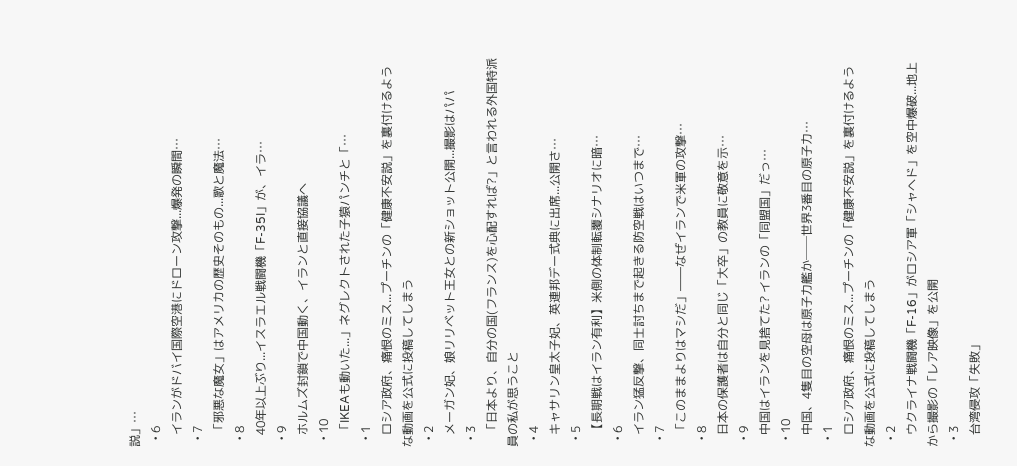説」…
  • 6
    イランがドバイ国際空港にドローン攻撃...爆発の瞬間…
  • 7
    「邪悪な魔女」はアメリカの歴史そのもの...歌と魔法…
  • 8
    40年以上ぶり...イスラエル戦闘機「F-35I」が、イラ…
  • 9
    ホルムズ封鎖で中国動く、イランと直接協議へ
  • 10
    「IKEAも動いた...」ネグレクトされた子猿パンチと「…
  • 1
    ロシア政府、痛恨のミス...プーチンの「健康不安説」を裏付けるような動画を公式に投稿してしまう
  • 2
    メーガン妃、娘リリベット王女との新ショット公開...撮影はパパ
  • 3
    「日本より、自分の国(フランス)を心配すれば?」と言われる外国特派員の私が思うこと
  • 4
    キャサリン皇太子妃、英連邦デー式典に出席...公開さ…
  • 5
    【長期戦はイラン有利】米側の体制転覆シナリオに暗…
  • 6
    イラン猛反撃、同士討ちまで起きる防空戦はいつまで…
  • 7
    「このままよりはマシだ」――なぜイランで米軍の攻撃…
  • 8
    日本の保護者は自分と同じ「大卒」の教員に敬意を示…
  • 9
    中国はイランを見捨てた? イランの「同盟国」だっ…
  • 10
    中国、4隻目の空母は原子力艦か──世界3番目の原子力…
  • 1
    ロシア政府、痛恨のミス...プーチンの「健康不安説」を裏付けるような動画を公式に投稿してしまう
  • 2
    ウクライナ戦闘機「F-16」がロシア軍「シャヘド」を空中爆破...地上から撮影の「レア映像」を公開
  • 3
    台湾侵攻「失敗」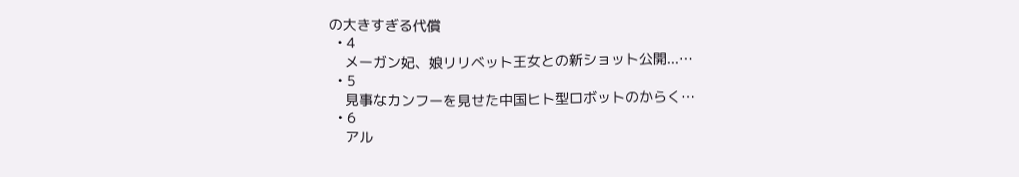の大きすぎる代償
  • 4
    メーガン妃、娘リリベット王女との新ショット公開...…
  • 5
    見事なカンフーを見せた中国ヒト型ロボットのからく…
  • 6
    アル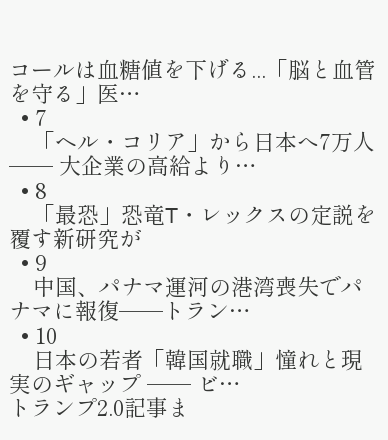コールは血糖値を下げる...「脳と血管を守る」医…
  • 7
    「ヘル・コリア」から日本へ7万人 ── 大企業の高給より…
  • 8
    「最恐」恐竜T・レックスの定説を覆す新研究が
  • 9
    中国、パナマ運河の港湾喪失でパナマに報復──トラン…
  • 10
    日本の若者「韓国就職」憧れと現実のギャップ ── ビ…
トランプ2.0記事ま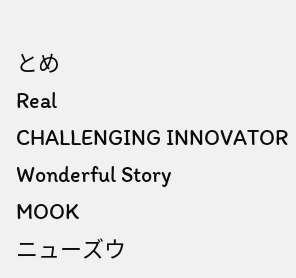とめ
Real
CHALLENGING INNOVATOR
Wonderful Story
MOOK
ニューズウ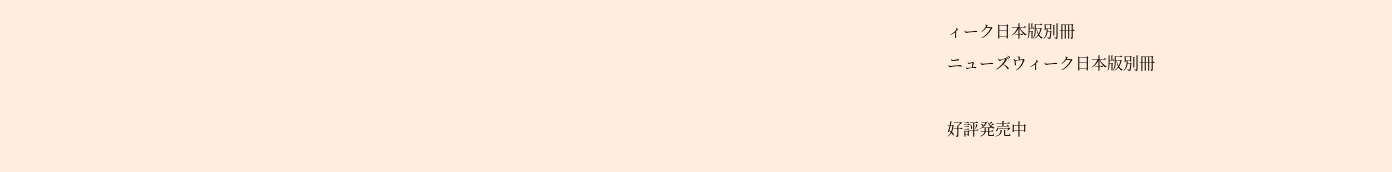ィーク日本版別冊
ニューズウィーク日本版別冊

好評発売中